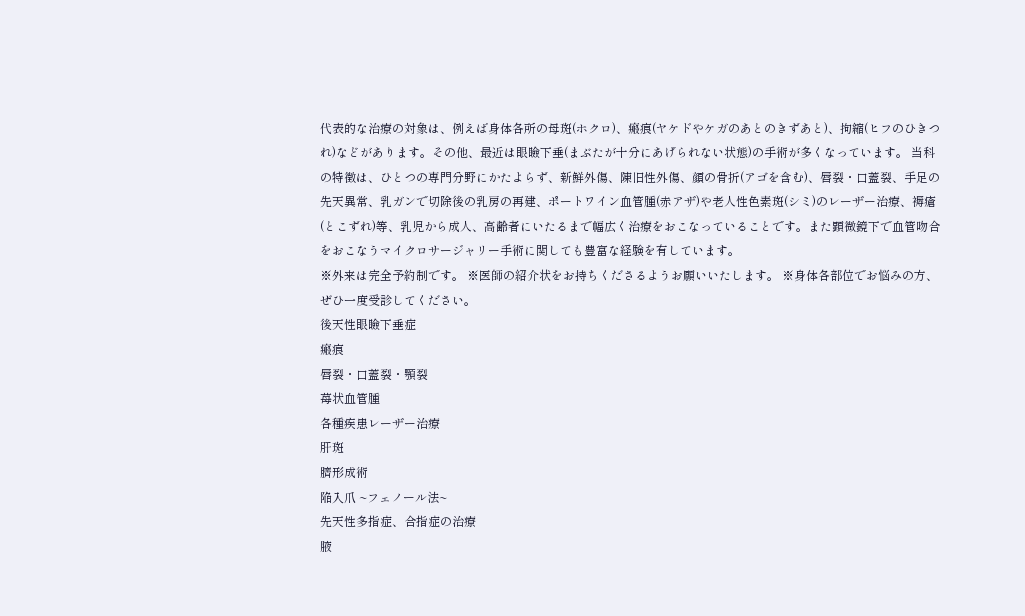代表的な治療の対象は、例えば身体各所の母斑(ホクロ)、瘢痕(ヤケドやケガのあとのきずあと)、拘縮(ヒフのひきつれ)などがあります。その他、最近は眼瞼下垂(まぶたが十分にあげられない状態)の手術が多くなっています。 当科の特徴は、ひとつの専門分野にかたよらず、新鮮外傷、陳旧性外傷、顔の骨折(アゴを含む)、唇裂・口蓋裂、手足の先天異常、乳ガンで切除後の乳房の再建、ポートワイン血管腫(赤アザ)や老人性色素斑(シミ)のレーザー治療、褥瘡(とこずれ)等、乳児から成人、高齢者にいたるまで幅広く治療をおこなっていることです。また顕微鏡下で血管吻合をおこなうマイクロサージャリー手術に関しても豊富な経験を有しています。
※外来は完全予約制です。 ※医師の紹介状をお持ちくださるようお願いいたします。 ※身体各部位でお悩みの方、ぜひ一度受診してください。
後天性眼瞼下垂症
瘢痕
唇裂・口蓋裂・顎裂
苺状血管腫
各種疾患レーザー治療
肝斑
臍形成術
陥入爪 ~フェノール法~
先天性多指症、合指症の治療
腋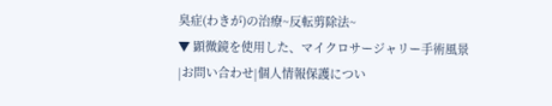臭症(わきが)の治療~反転剪除法~
▼ 顕微鏡を使用した、マイクロサージャリー手術風景
|お問い合わせ|個人情報保護につい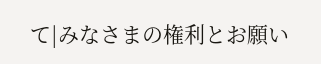て|みなさまの権利とお願い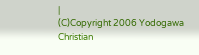|
(C)Copyright 2006 Yodogawa Christian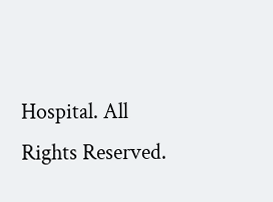Hospital. All Rights Reserved.